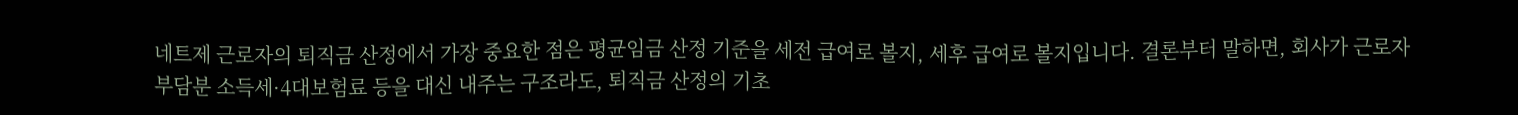네트제 근로자의 퇴직금 산정에서 가장 중요한 점은 평균임금 산정 기준을 세전 급여로 볼지, 세후 급여로 볼지입니다. 결론부터 말하면, 회사가 근로자 부담분 소득세·4대보험료 등을 대신 내주는 구조라도, 퇴직금 산정의 기초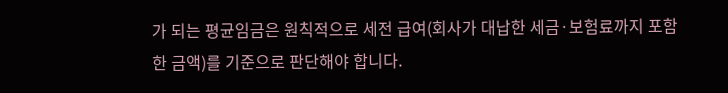가 되는 평균임금은 원칙적으로 세전 급여(회사가 대납한 세금·보험료까지 포함한 금액)를 기준으로 판단해야 합니다.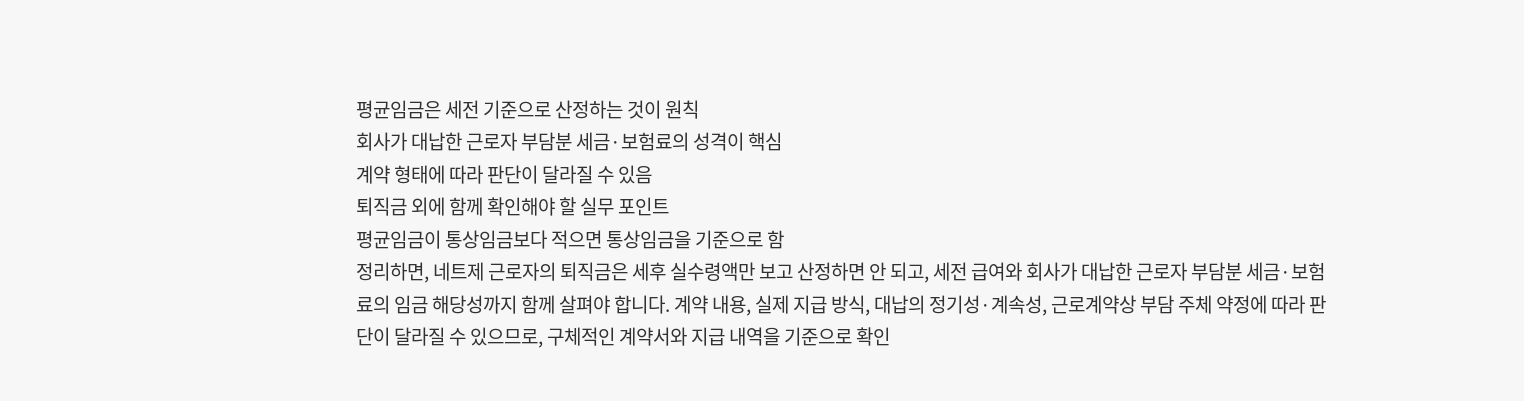평균임금은 세전 기준으로 산정하는 것이 원칙
회사가 대납한 근로자 부담분 세금·보험료의 성격이 핵심
계약 형태에 따라 판단이 달라질 수 있음
퇴직금 외에 함께 확인해야 할 실무 포인트
평균임금이 통상임금보다 적으면 통상임금을 기준으로 함
정리하면, 네트제 근로자의 퇴직금은 세후 실수령액만 보고 산정하면 안 되고, 세전 급여와 회사가 대납한 근로자 부담분 세금·보험료의 임금 해당성까지 함께 살펴야 합니다. 계약 내용, 실제 지급 방식, 대납의 정기성·계속성, 근로계약상 부담 주체 약정에 따라 판단이 달라질 수 있으므로, 구체적인 계약서와 지급 내역을 기준으로 확인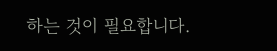하는 것이 필요합니다.